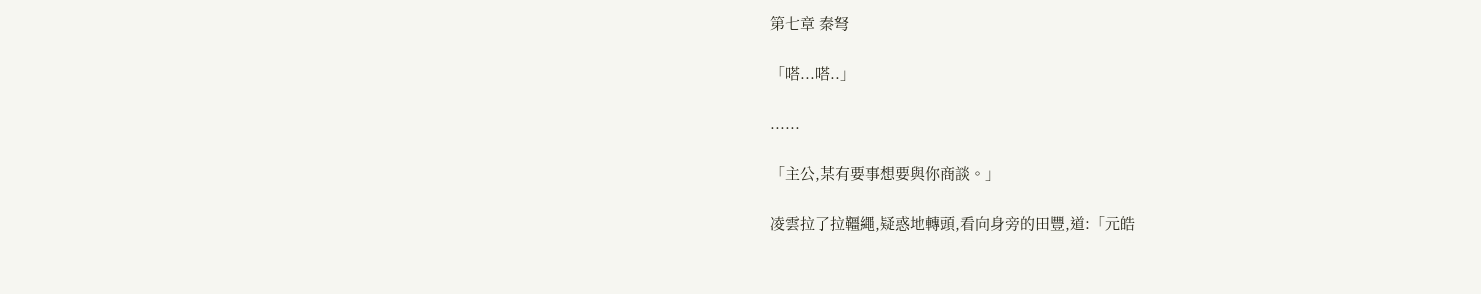第七章 秦弩

「嗒...嗒..」

......

「主公,某有要事想要與你商談。」

凌雲拉了拉韁繩,疑惑地轉頭,看向身旁的田豐,道:「元皓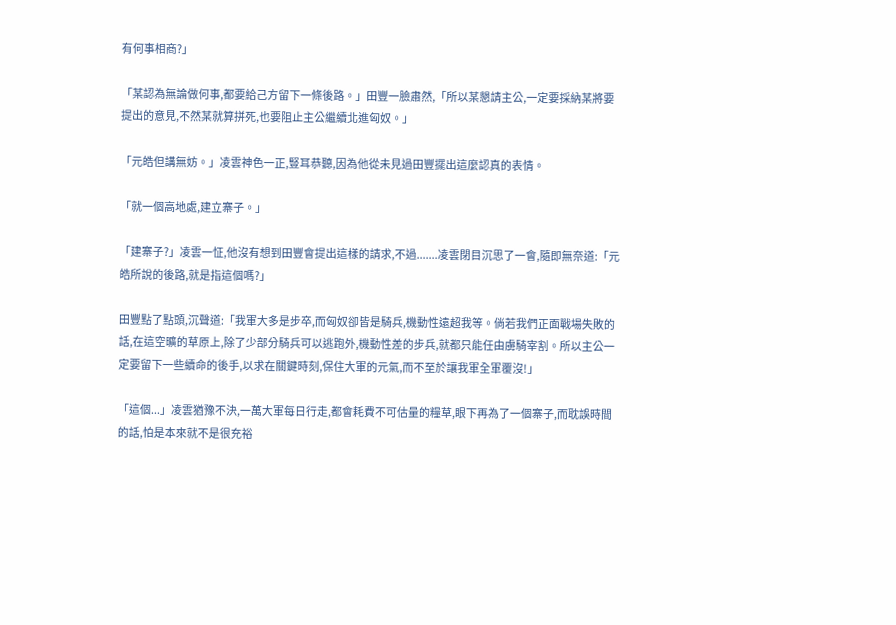有何事相商?」

「某認為無論做何事,都要給己方留下一條後路。」田豐一臉肅然,「所以某懇請主公,一定要採納某將要提出的意見,不然某就算拼死,也要阻止主公繼續北進匈奴。」

「元皓但講無妨。」凌雲神色一正,豎耳恭聽,因為他從未見過田豐擺出這麼認真的表情。

「就一個高地處,建立寨子。」

「建寨子?」凌雲一怔,他沒有想到田豐會提出這樣的請求,不過.......凌雲閉目沉思了一會,隨即無奈道:「元皓所說的後路,就是指這個嗎?」

田豐點了點頭,沉聲道:「我軍大多是步卒,而匈奴卻皆是騎兵,機動性遠超我等。倘若我們正面戰場失敗的話,在這空曠的草原上,除了少部分騎兵可以逃跑外,機動性差的步兵,就都只能任由虜騎宰割。所以主公一定要留下一些續命的後手,以求在關鍵時刻,保住大軍的元氣,而不至於讓我軍全軍覆沒!」

「這個...」凌雲猶豫不決,一萬大軍每日行走,都會耗費不可估量的糧草,眼下再為了一個寨子,而耽誤時間的話,怕是本來就不是很充裕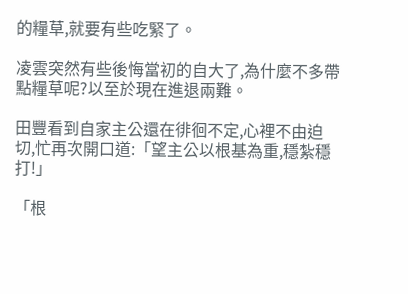的糧草,就要有些吃緊了。

凌雲突然有些後悔當初的自大了,為什麼不多帶點糧草呢?以至於現在進退兩難。

田豐看到自家主公還在徘徊不定,心裡不由迫切,忙再次開口道:「望主公以根基為重,穩紮穩打!」

「根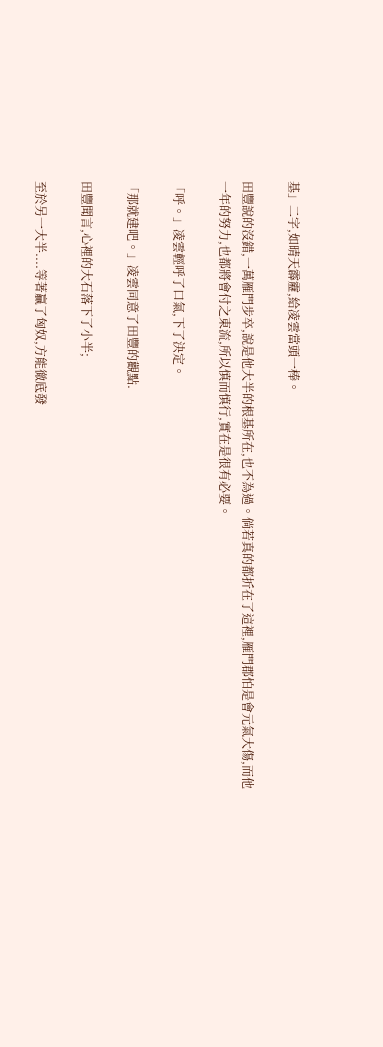基」二字,如晴天霹靂,給凌雲當頭一棒。

田豐說的沒錯,一萬雁門步卒,說是他大半的根基所在,也不為過。倘若真的都折在了這裡,雁門郡怕是會元氣大傷,而他一年的努力,也都將會付之東流,所以慎而慎行,實在是很有必要。

「呼。」凌雲輕呼了口氣,下了決定。

「那就建吧。」凌雲同意了田豐的觀點.

田豐聞言,心裡的大石落下了小半;

至於另一大半....等著贏了匈奴,方能徹底發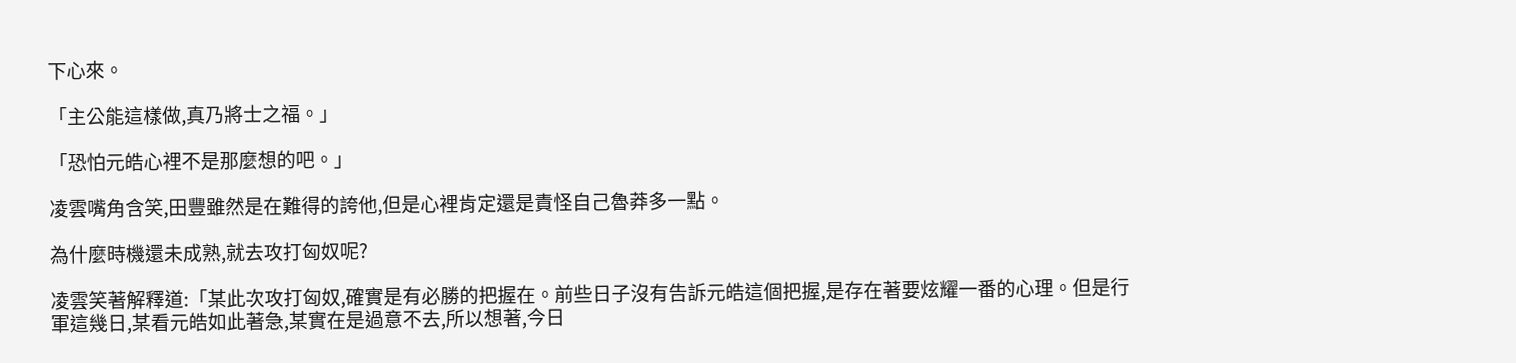下心來。

「主公能這樣做,真乃將士之福。」

「恐怕元皓心裡不是那麼想的吧。」

凌雲嘴角含笑,田豐雖然是在難得的誇他,但是心裡肯定還是責怪自己魯莽多一點。

為什麼時機還未成熟,就去攻打匈奴呢?

凌雲笑著解釋道:「某此次攻打匈奴,確實是有必勝的把握在。前些日子沒有告訴元皓這個把握,是存在著要炫耀一番的心理。但是行軍這幾日,某看元皓如此著急,某實在是過意不去,所以想著,今日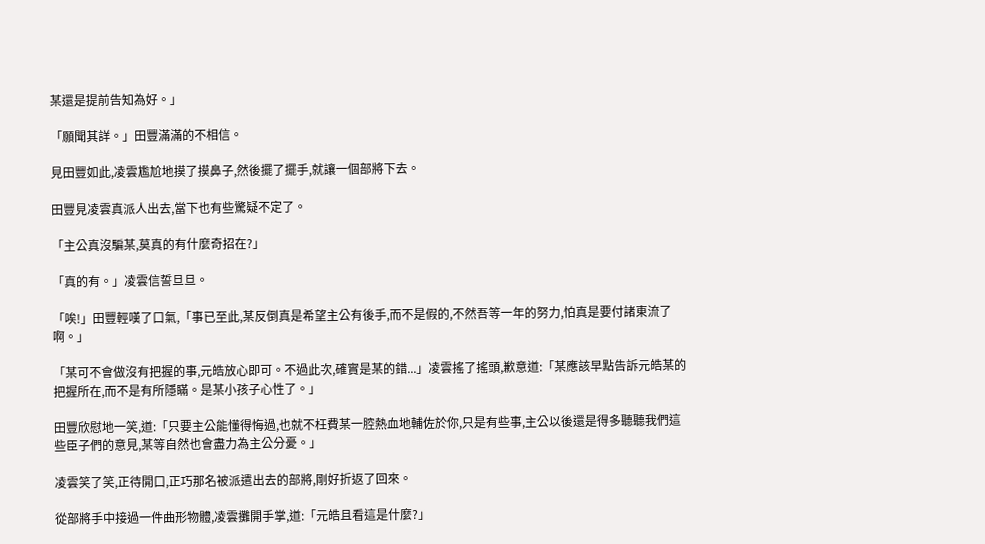某還是提前告知為好。」

「願聞其詳。」田豐滿滿的不相信。

見田豐如此,凌雲尷尬地摸了摸鼻子,然後擺了擺手,就讓一個部將下去。

田豐見凌雲真派人出去,當下也有些驚疑不定了。

「主公真沒騙某,莫真的有什麼奇招在?」

「真的有。」凌雲信誓旦旦。

「唉!」田豐輕嘆了口氣,「事已至此,某反倒真是希望主公有後手,而不是假的,不然吾等一年的努力,怕真是要付諸東流了啊。」

「某可不會做沒有把握的事,元皓放心即可。不過此次,確實是某的錯...」凌雲搖了搖頭,歉意道:「某應該早點告訴元皓某的把握所在,而不是有所隱瞞。是某小孩子心性了。」

田豐欣慰地一笑,道:「只要主公能懂得悔過,也就不枉費某一腔熱血地輔佐於你,只是有些事,主公以後還是得多聽聽我們這些臣子們的意見,某等自然也會盡力為主公分憂。」

凌雲笑了笑,正待開口,正巧那名被派遣出去的部將,剛好折返了回來。

從部將手中接過一件曲形物體,凌雲攤開手掌,道:「元皓且看這是什麼?」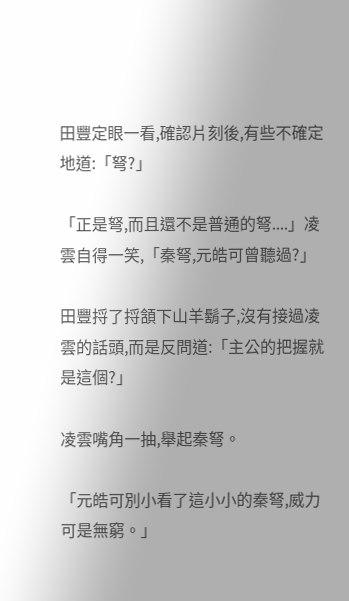田豐定眼一看,確認片刻後,有些不確定地道:「弩?」

「正是弩,而且還不是普通的弩....」凌雲自得一笑,「秦弩,元皓可曾聽過?」

田豐捋了捋頷下山羊鬍子,沒有接過凌雲的話頭,而是反問道:「主公的把握就是這個?」

凌雲嘴角一抽,舉起秦弩。

「元皓可別小看了這小小的秦弩,威力可是無窮。」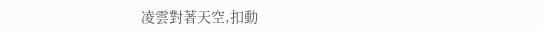凌雲對著天空,扣動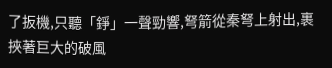了扳機,只聽「錚」一聲勁響,弩箭從秦弩上射出,裹挾著巨大的破風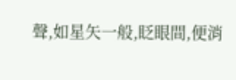聲,如星矢一般,眨眼間,便消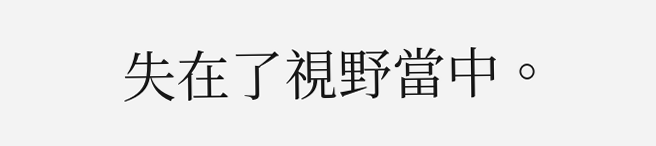失在了視野當中。